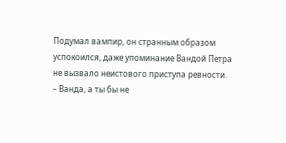Подумал вампир, он странным образом успокоился, даже упоминание Вандой Петра не вызвало неистового приступа ревности.
– Ванда, а ты бы не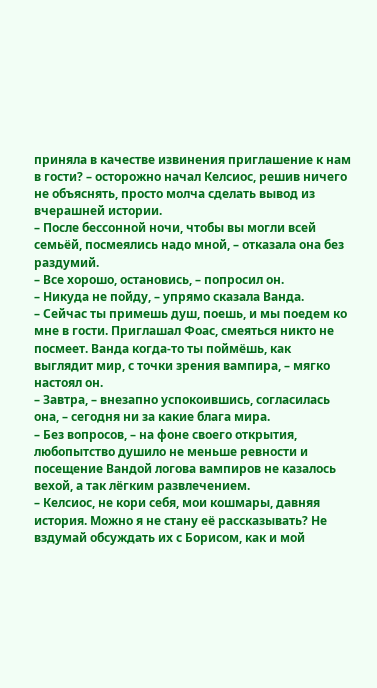приняла в качестве извинения приглашение к нам в гости? – осторожно начал Келсиос, решив ничего не объяснять, просто молча сделать вывод из вчерашней истории.
– После бессонной ночи, чтобы вы могли всей семьёй, посмеялись надо мной, – отказала она без раздумий.
– Все хорошо, остановись, – попросил он.
– Никуда не пойду, – упрямо сказала Ванда.
– Сейчас ты примешь душ, поешь, и мы поедем ко мне в гости. Приглашал Фоас, смеяться никто не посмеет. Ванда когда-то ты поймёшь, как выглядит мир, с точки зрения вампира, – мягко настоял он.
– Завтра, – внезапно успокоившись, согласилась она, – сегодня ни за какие блага мира.
– Без вопросов, – на фоне своего открытия, любопытство душило не меньше ревности и посещение Вандой логова вампиров не казалось вехой, а так лёгким развлечением.
– Келсиос, не кори себя, мои кошмары, давняя история. Можно я не стану её рассказывать? Не вздумай обсуждать их с Борисом, как и мой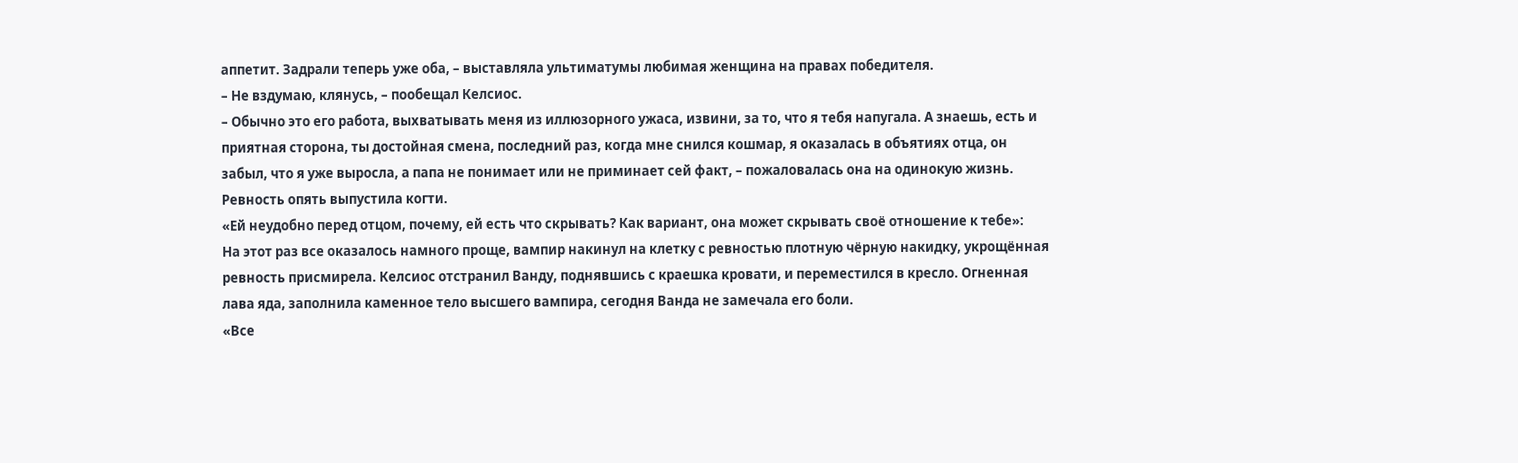аппетит. Задрали теперь уже оба, – выставляла ультиматумы любимая женщина на правах победителя.
– Не вздумаю, клянусь, – пообещал Келсиос.
– Обычно это его работа, выхватывать меня из иллюзорного ужаса, извини, за то, что я тебя напугала. А знаешь, есть и приятная сторона, ты достойная смена, последний раз, когда мне снился кошмар, я оказалась в объятиях отца, он забыл, что я уже выросла, а папа не понимает или не приминает сей факт, – пожаловалась она на одинокую жизнь.
Ревность опять выпустила когти.
«Ей неудобно перед отцом, почему, ей есть что скрывать? Как вариант, она может скрывать своё отношение к тебе»:
На этот раз все оказалось намного проще, вампир накинул на клетку с ревностью плотную чёрную накидку, укрощённая ревность присмирела. Келсиос отстранил Ванду, поднявшись с краешка кровати, и переместился в кресло. Огненная лава яда, заполнила каменное тело высшего вампира, сегодня Ванда не замечала его боли.
«Все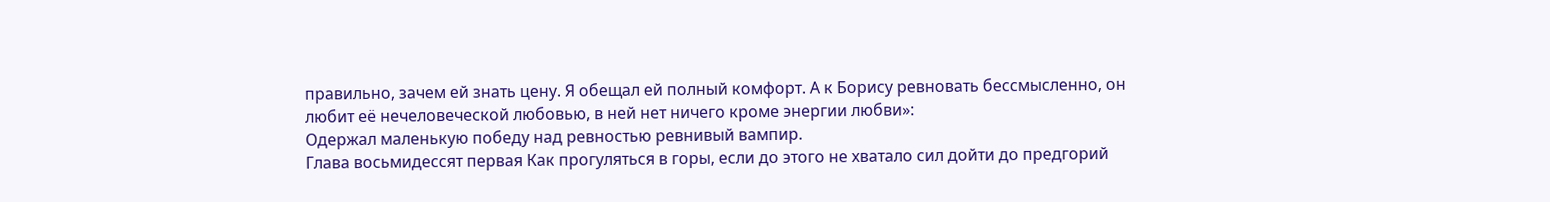правильно, зачем ей знать цену. Я обещал ей полный комфорт. А к Борису ревновать бессмысленно, он любит её нечеловеческой любовью, в ней нет ничего кроме энергии любви»:
Одержал маленькую победу над ревностью ревнивый вампир.
Глава восьмидессят первая Как прогуляться в горы, если до этого не хватало сил дойти до предгорий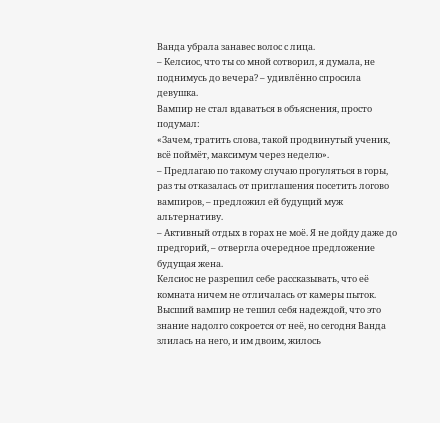Ванда убрала занавес волос с лица.
– Келсиос, что ты со мной сотворил, я думала, не поднимусь до вечера? – удивлённо спросила девушка.
Вампир не стал вдаваться в объяснения, просто подумал:
«Зачем, тратить слова, такой продвинутый ученик, всё поймёт, максимум через неделю».
– Предлагаю по такому случаю прогуляться в горы, раз ты отказалась от приглашения посетить логово вампиров, – предложил ей будущий муж альтернативу.
– Активный отдых в горах не моё. Я не дойду даже до предгорий, – отвергла очередное предложение будущая жена.
Келсиос не разрешил себе рассказывать, что её комната ничем не отличалась от камеры пыток. Высший вампир не тешил себя надеждой, что это знание надолго сокроется от неё, но сегодня Ванда злилась на него, и им двоим, жилось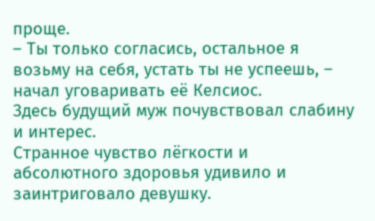проще.
– Ты только согласись, остальное я возьму на себя, устать ты не успеешь, – начал уговаривать её Келсиос.
Здесь будущий муж почувствовал слабину и интерес.
Странное чувство лёгкости и абсолютного здоровья удивило и заинтриговало девушку.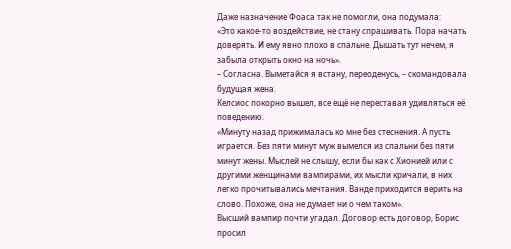Даже назначение Фоаса так не помогли, она подумала:
«Это какое-то воздействие, не стану спрашивать. Пора начать доверять. И ему явно плохо в спальне. Дышать тут нечем, я забыла открыть окно на ночь».
– Согласна. Выметайся я встану, переоденусь, – скомандовала будущая жена.
Келсиос покорно вышел, все ещё не переставая удивляться её поведению.
«Минуту назад прижималась ко мне без стеснения. А пусть играется. Без пяти минут муж вымелся из спальни без пяти минут жены. Мыслей не слышу, если бы как с Хионией или с другими женщинами вампирами, их мысли кричали, в них легко прочитывались мечтания. Ванде приходится верить на слово. Похоже, она не думает ни о чем таком».
Высший вампир почти угадал. Договор есть договор, Борис просил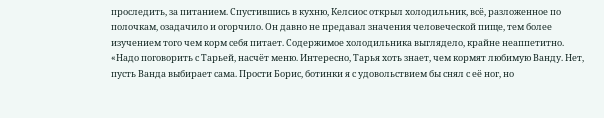проследить, за питанием. Спустившись в кухню, Келсиос открыл холодильник, всё, разложенное по полочкам, озадачило и огорчило. Он давно не предавал значения человеческой пище, тем более изучением того чем корм себя питает. Содержимое холодильника выглядело, крайне неаппетитно.
«Надо поговорить с Тарьей, насчёт меню. Интересно, Тарья хоть знает, чем кормят любимую Ванду. Нет, пусть Ванда выбирает сама. Прости Борис, ботинки я с удовольствием бы снял с её ног, но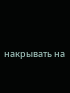накрывать на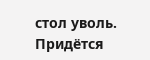стол уволь. Придётся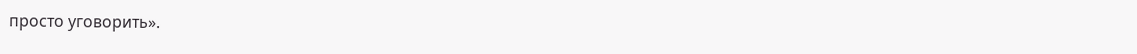просто уговорить».